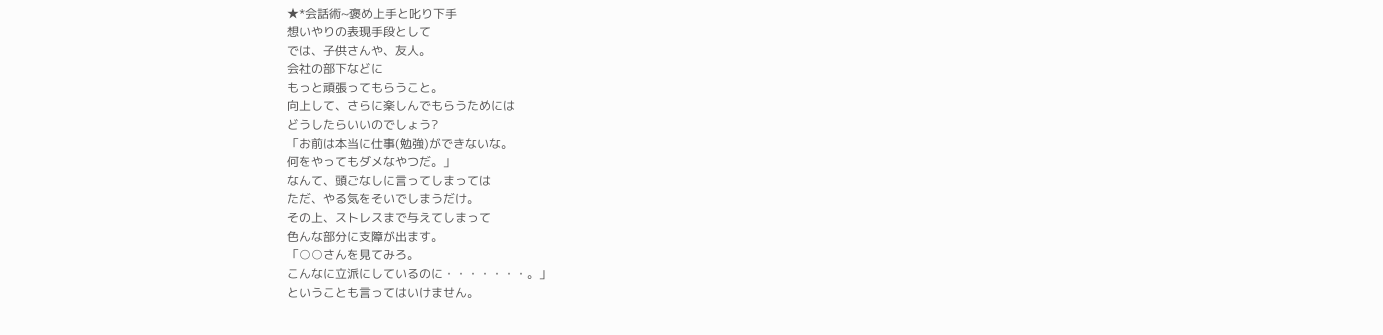★*会話術~褒め上手と叱り下手
想いやりの表現手段として
では、子供さんや、友人。
会社の部下などに
もっと頑張ってもらうこと。
向上して、さらに楽しんでもらうためには
どうしたらいいのでしょう?
「お前は本当に仕事(勉強)ができないな。
何をやってもダメなやつだ。」
なんて、頭ごなしに言ってしまっては
ただ、やる気をそいでしまうだけ。
その上、ストレスまで与えてしまって
色んな部分に支障が出ます。
「○○さんを見てみろ。
こんなに立派にしているのに・・・・・・・。」
ということも言ってはいけません。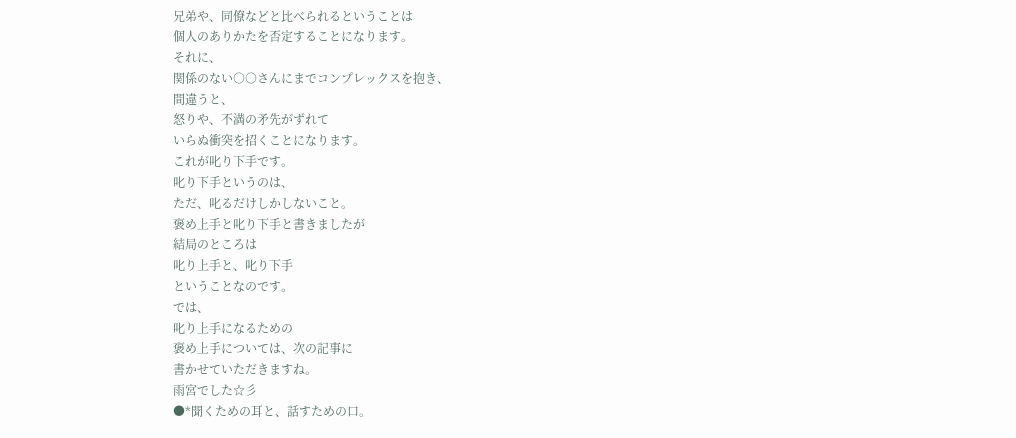兄弟や、同僚などと比べられるということは
個人のありかたを否定することになります。
それに、
関係のない○○さんにまでコンプレックスを抱き、
間違うと、
怒りや、不満の矛先がずれて
いらぬ衝突を招くことになります。
これが叱り下手です。
叱り下手というのは、
ただ、叱るだけしかしないこと。
褒め上手と叱り下手と書きましたが
結局のところは
叱り上手と、叱り下手
ということなのです。
では、
叱り上手になるための
褒め上手については、次の記事に
書かせていただきますね。
雨宮でした☆彡
●*聞くための耳と、話すための口。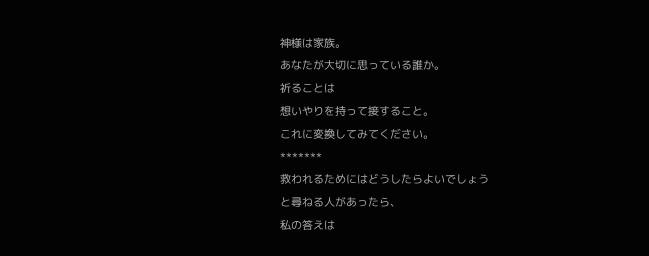神様は家族。
あなたが大切に思っている誰か。
祈ることは
想いやりを持って接すること。
これに変換してみてください。
*******
救われるためにはどうしたらよいでしょう
と尋ねる人があったら、
私の答えは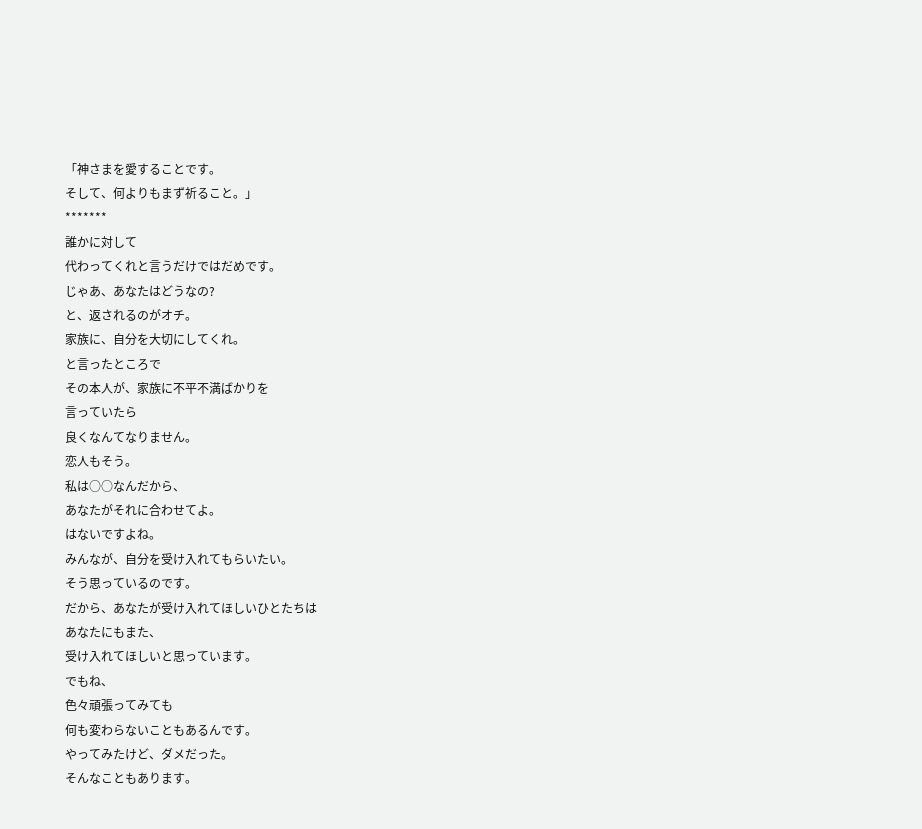「神さまを愛することです。
そして、何よりもまず祈ること。」
*******
誰かに対して
代わってくれと言うだけではだめです。
じゃあ、あなたはどうなの?
と、返されるのがオチ。
家族に、自分を大切にしてくれ。
と言ったところで
その本人が、家族に不平不満ばかりを
言っていたら
良くなんてなりません。
恋人もそう。
私は○○なんだから、
あなたがそれに合わせてよ。
はないですよね。
みんなが、自分を受け入れてもらいたい。
そう思っているのです。
だから、あなたが受け入れてほしいひとたちは
あなたにもまた、
受け入れてほしいと思っています。
でもね、
色々頑張ってみても
何も変わらないこともあるんです。
やってみたけど、ダメだった。
そんなこともあります。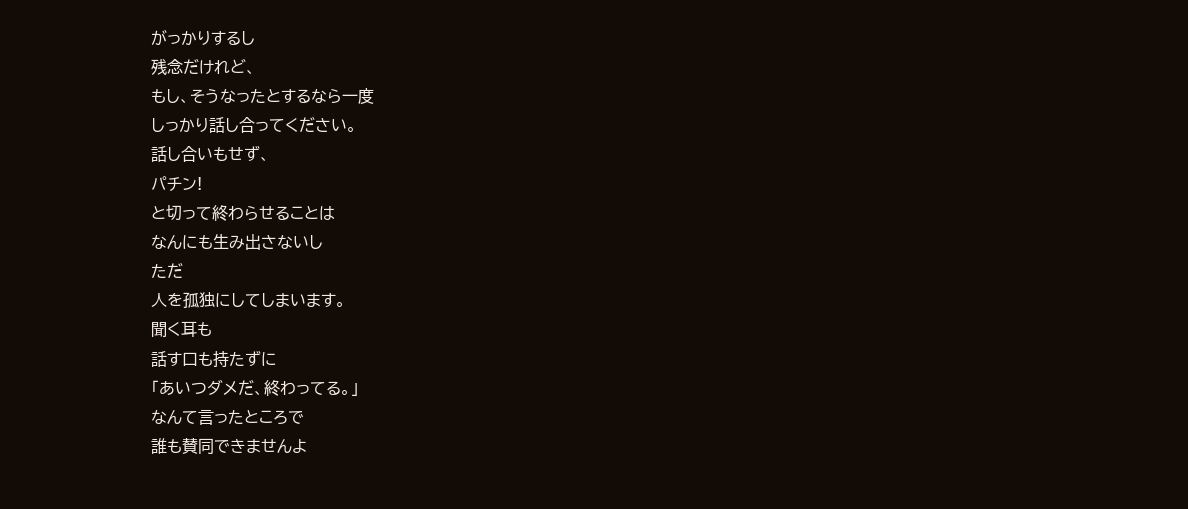がっかりするし
残念だけれど、
もし、そうなったとするなら一度
しっかり話し合ってください。
話し合いもせず、
パチン!
と切って終わらせることは
なんにも生み出さないし
ただ
人を孤独にしてしまいます。
聞く耳も
話す口も持たずに
「あいつダメだ、終わってる。」
なんて言ったところで
誰も賛同できませんよ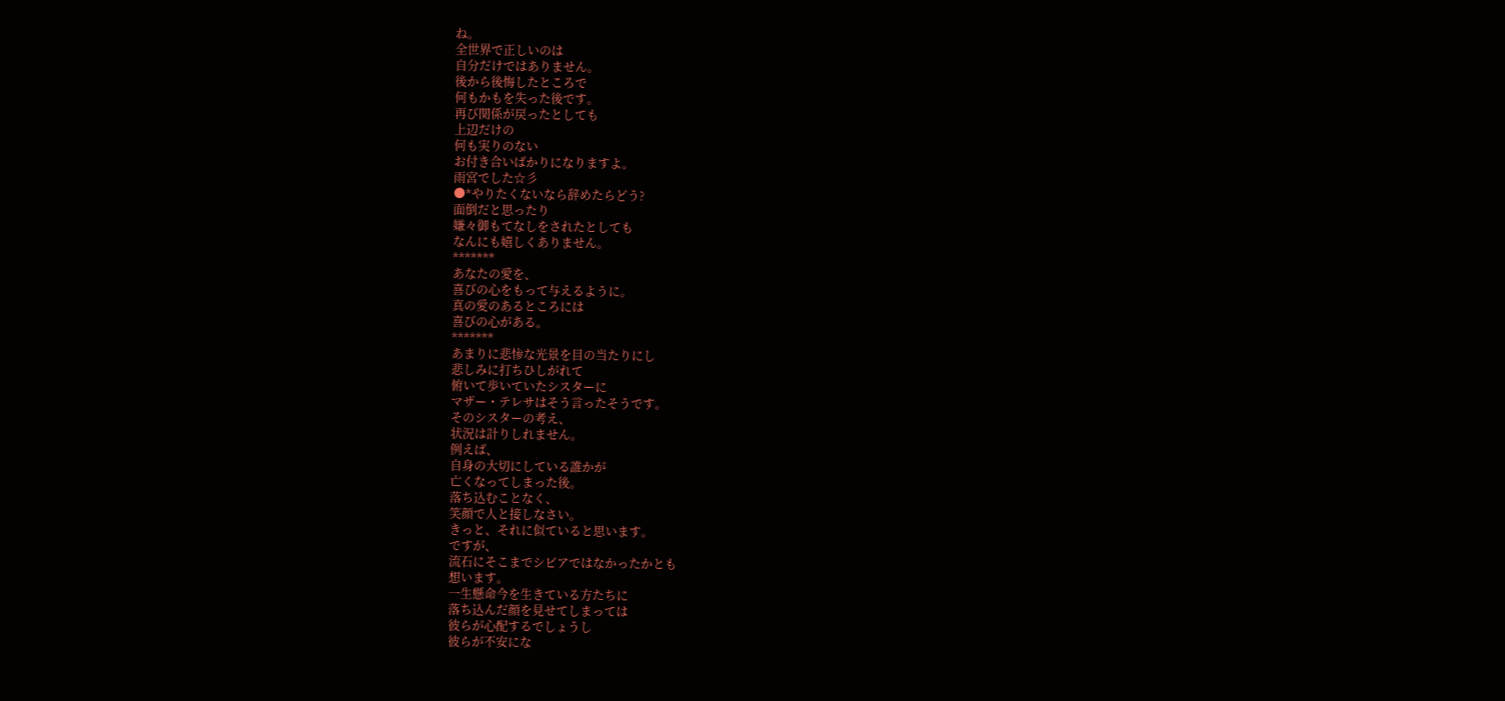ね。
全世界で正しいのは
自分だけではありません。
後から後悔したところで
何もかもを失った後です。
再び関係が戻ったとしても
上辺だけの
何も実りのない
お付き合いばかりになりますよ。
雨宮でした☆彡
●*やりたくないなら辞めたらどう?
面倒だと思ったり
嫌々御もてなしをされたとしても
なんにも嬉しくありません。
*******
あなたの愛を、
喜びの心をもって与えるように。
真の愛のあるところには
喜びの心がある。
*******
あまりに悲惨な光景を目の当たりにし
悲しみに打ちひしがれて
俯いて歩いていたシスターに
マザー・テレサはそう言ったそうです。
そのシスターの考え、
状況は計りしれません。
例えば、
自身の大切にしている誰かが
亡くなってしまった後。
落ち込むことなく、
笑顔で人と接しなさい。
きっと、それに似ていると思います。
ですが、
流石にそこまでシビアではなかったかとも
想います。
一生懸命今を生きている方たちに
落ち込んだ顔を見せてしまっては
彼らが心配するでしょうし
彼らが不安にな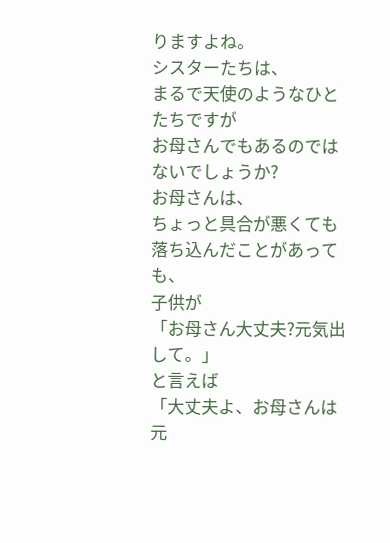りますよね。
シスターたちは、
まるで天使のようなひとたちですが
お母さんでもあるのではないでしょうか?
お母さんは、
ちょっと具合が悪くても
落ち込んだことがあっても、
子供が
「お母さん大丈夫?元気出して。」
と言えば
「大丈夫よ、お母さんは元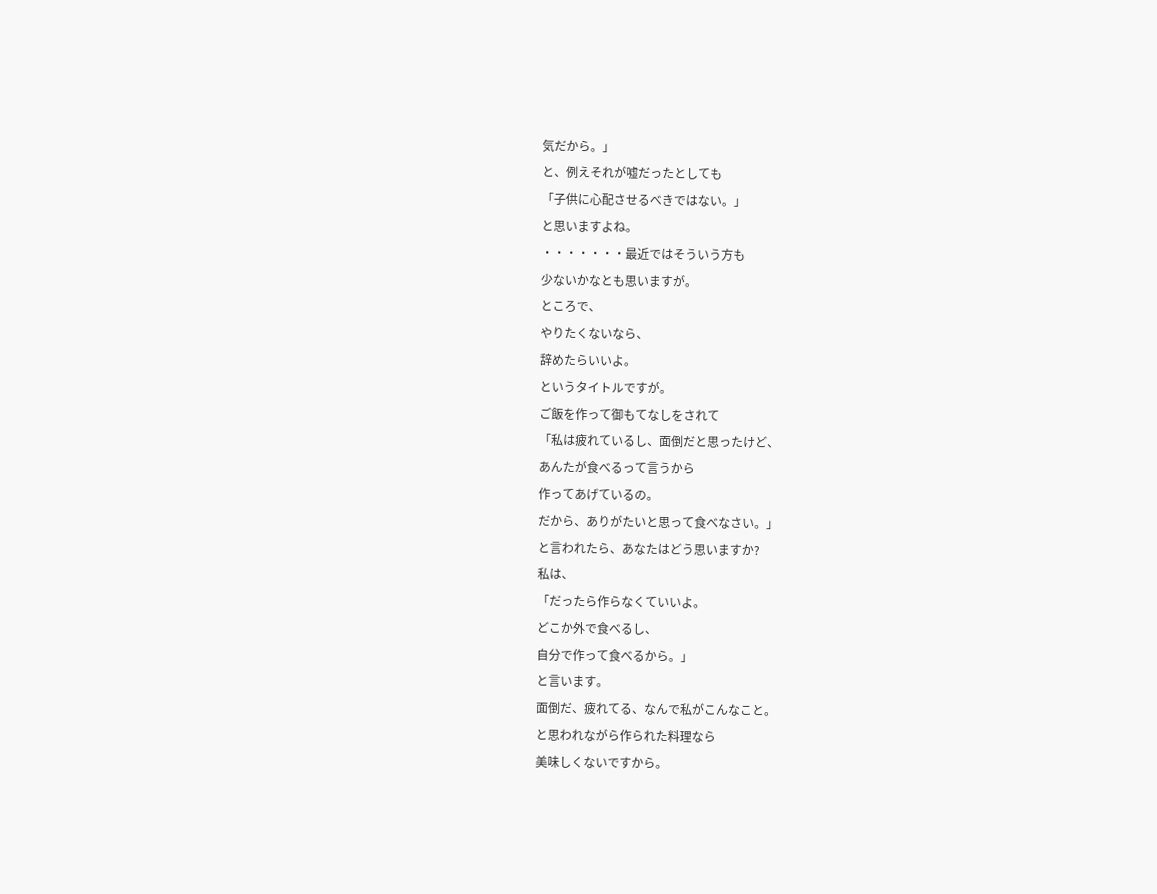気だから。」
と、例えそれが嘘だったとしても
「子供に心配させるべきではない。」
と思いますよね。
・・・・・・・最近ではそういう方も
少ないかなとも思いますが。
ところで、
やりたくないなら、
辞めたらいいよ。
というタイトルですが。
ご飯を作って御もてなしをされて
「私は疲れているし、面倒だと思ったけど、
あんたが食べるって言うから
作ってあげているの。
だから、ありがたいと思って食べなさい。」
と言われたら、あなたはどう思いますか?
私は、
「だったら作らなくていいよ。
どこか外で食べるし、
自分で作って食べるから。」
と言います。
面倒だ、疲れてる、なんで私がこんなこと。
と思われながら作られた料理なら
美味しくないですから。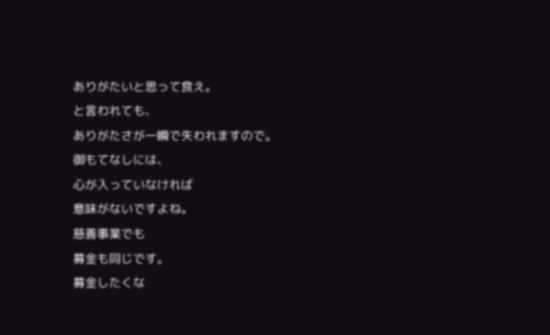ありがたいと思って食え。
と言われても、
ありがたさが一瞬で失われますので。
御もてなしには、
心が入っていなければ
意味がないですよね。
慈善事業でも
募金も同じです。
募金したくな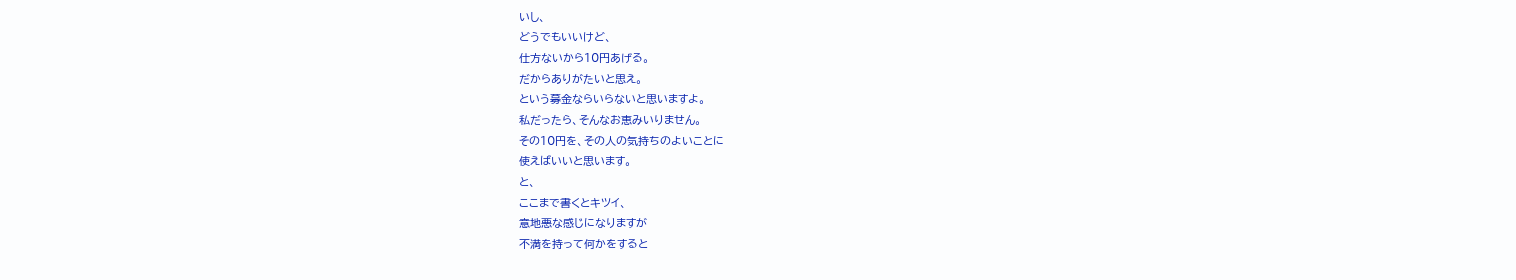いし、
どうでもいいけど、
仕方ないから10円あげる。
だからありがたいと思え。
という募金ならいらないと思いますよ。
私だったら、そんなお恵みいりません。
その10円を、その人の気持ちのよいことに
使えばいいと思います。
と、
ここまで書くとキツイ、
意地悪な感じになりますが
不満を持って何かをすると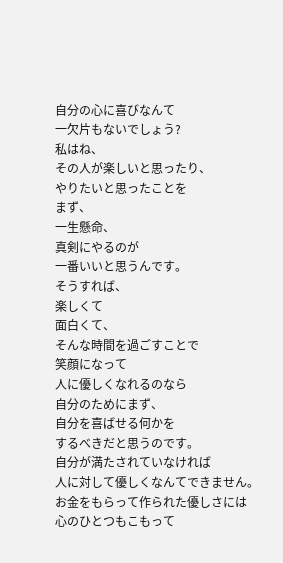自分の心に喜びなんて
一欠片もないでしょう?
私はね、
その人が楽しいと思ったり、
やりたいと思ったことを
まず、
一生懸命、
真剣にやるのが
一番いいと思うんです。
そうすれば、
楽しくて
面白くて、
そんな時間を過ごすことで
笑顔になって
人に優しくなれるのなら
自分のためにまず、
自分を喜ばせる何かを
するべきだと思うのです。
自分が満たされていなければ
人に対して優しくなんてできません。
お金をもらって作られた優しさには
心のひとつもこもって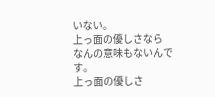いない。
上っ面の優しさなら
なんの意味もないんです。
上っ面の優しさ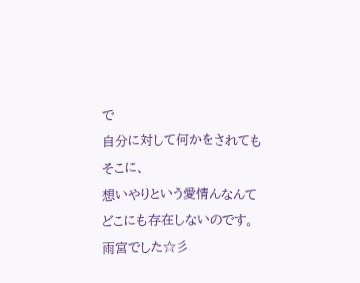で
自分に対して何かをされても
そこに、
想いやりという愛情んなんて
どこにも存在しないのです。
雨宮でした☆彡